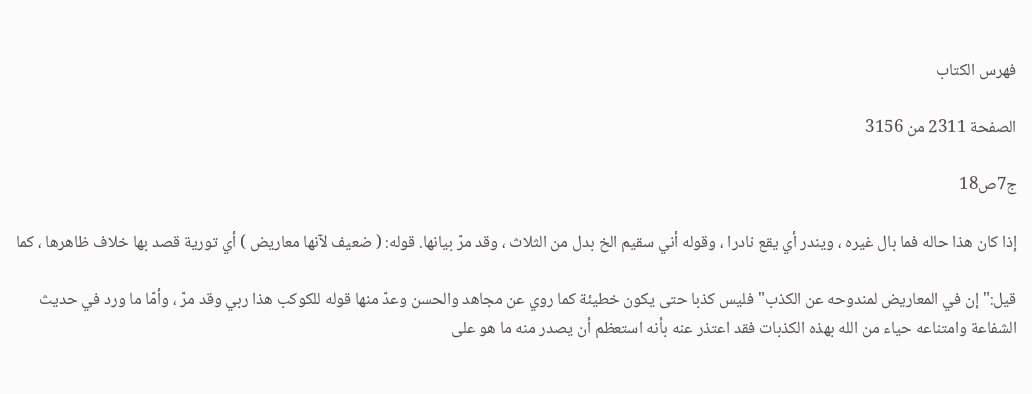فهرس الكتاب

الصفحة 2311 من 3156

ج7ص18

إذا كان هذا حاله فما بال غيره ، ويندر أي يقع نادرا ، وقوله أني سقيم الخ بدل من الثلاث ، وقد مرّ بيانها. قوله: ( ضعيف لآنها معاريض ) أي تورية قصد بها خلاف ظاهرها ، كما

قيل:"إن في المعاريض لمندوحه عن الكذب"فليس كذبا حتى يكون خطيئة كما روي عن مجاهد والحسن وعدّ منها قوله للكوكب هذا ربي وقد مرّ ، وأمّا ما ورد في حديث الشفاعة وامتناعه حياء من الله بهذه الكذبات فقد اعتذر عنه بأنه استعظم أن يصدر منه ما هو على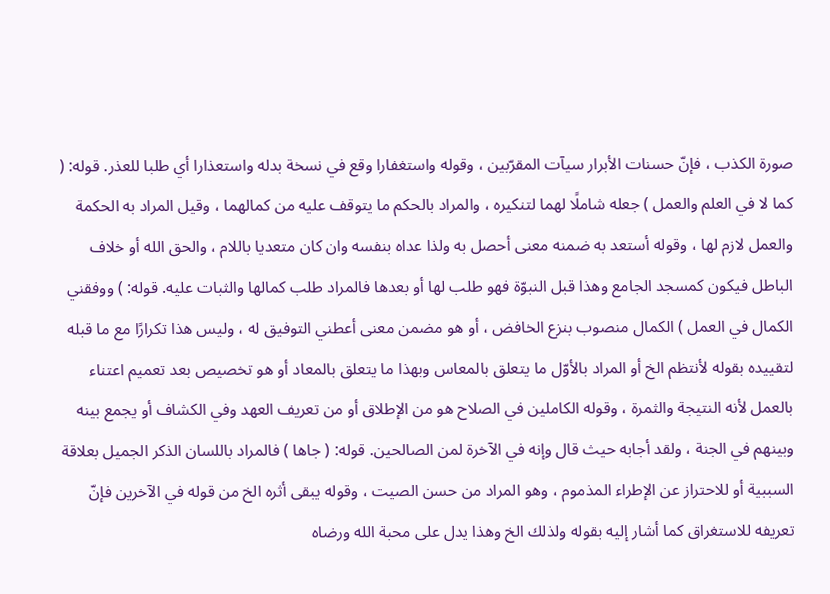صورة الكذب ، فإنّ حسنات الأبرار سيآت المقرّبين ، وقوله واستغفارا وقع في نسخة بدله واستعذارا أي طلبا للعذر. قوله: ( كما لا في العلم والعمل ) جعله شاملًا لهما لتنكيره ، والمراد بالحكم ما يتوقف عليه من كمالهما ، وقيل المراد به الحكمة والعمل لازم لها ، وقوله أستعد به ضمنه معنى أحصل به ولذا عداه بنفسه وان كان متعديا باللام ، والحق الله أو خلاف الباطل فيكون كمسجد الجامع وهذا قبل النبوّة فهو طلب لها أو بعدها فالمراد طلب كمالها والثبات عليه. قوله: ) ووفقني الكمال في العمل ) الكمال منصوب بنزع الخافض ، أو هو مضمن معنى أعطني التوفيق له ، وليس هذا تكرارًا مع ما قبله لتقييده بقوله لأنتظم الخ أو المراد بالأوّل ما يتعلق بالمعاس وبهذا ما يتعلق بالمعاد أو هو تخصيص بعد تعميم اعتناء بالعمل لأنه النتيجة والثمرة ، وقوله الكاملين في الصلاح هو من الإطلاق أو من تعريف العهد وفي الكشاف أو يجمع بينه وبينهم في الجنة ، ولقد أجابه حيث قال وإنه في الآخرة لمن الصالحين. قوله: ( جاها ) فالمراد باللسان الذكر الجميل بعلاقة السببية أو للاحتراز عن الإطراء المذموم ، وهو المراد من حسن الصيت ، وقوله يبقى أثره الخ من قوله في الآخرين فإنّ تعريفه للاستغراق كما أشار إليه بقوله ولذلك الخ وهذا يدل على محبة الله ورضاه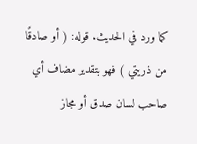كما ورد في الحديث. قوله: ( أو صادقًا من ذريتي ) فهو بتقدير مضاف أي صاحب لسان صدق أو مجاز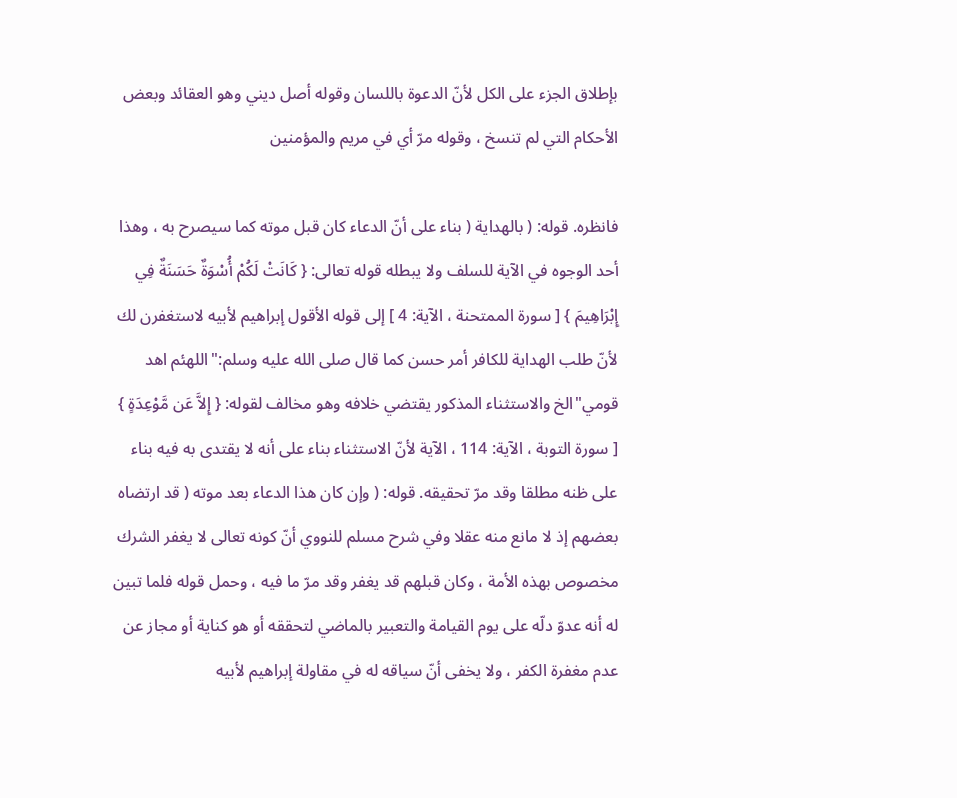بإطلاق الجزء على الكل لأنّ الدعوة باللسان وقوله أصل ديني وهو العقائد وبعض الأحكام التي لم تنسخ ، وقوله مرّ أي في مريم والمؤمنين

فانظره. قوله: ( بالهداية ( بناء على أنّ الدعاء كان قبل موته كما سيصرح به ، وهذا أحد الوجوه في الآية للسلف ولا يبطله قوله تعالى: { كَانَتْ لَكُمْ أُسْوَةٌ حَسَنَةٌ فِي إِبْرَاهِيمَ } [ سورة الممتحنة ، الآية: 4 ] إلى قوله الأقول إبراهيم لأبيه لاستغفرن لك لأنّ طلب الهداية للكافر أمر حسن كما قال صلى الله عليه وسلم:"اللهئم اهد قومي"الخ والاستثناء المذكور يقتضي خلافه وهو مخالف لقوله: { إِلاَّ عَن مَّوْعِدَةٍ } [ سورة التوبة ، الآية: 114 ، الآية لأنّ الاستثناء بناء على أنه لا يقتدى به فيه بناء على ظنه مطلقا وقد مرّ تحقيقه. قوله: ( وإن كان هذا الدعاء بعد موته ( قد ارتضاه بعضهم إذ لا مانع منه عقلا وفي شرح مسلم للنووي أنّ كونه تعالى لا يغفر الشرك مخصوص بهذه الأمة ، وكان قبلهم قد يغفر وقد مرّ ما فيه ، وحمل قوله فلما تبين له أنه عدوّ دلّه على يوم القيامة والتعبير بالماضي لتحققه أو هو كناية أو مجاز عن عدم مغفرة الكفر ، ولا يخفى أنّ سياقه له في مقاولة إبراهيم لأبيه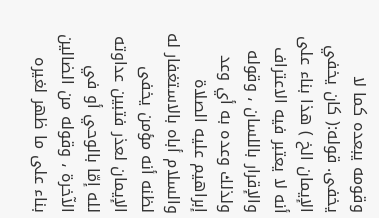وقومه يبعده كما لا يخفى. قوله:( كان يخفي الإيمان الخ ) هذا بناء على أنه لا يعتبر فيه الاعتراف والإقرار باللسان ، وقوله ولذلك وعده به أي وعد إبراهيم عليه الصلاة والسلام أباه بالاستغفار له لظنه أنه مؤمن يخفى الإيمان لعذر فتبين عداوته لله إمّا بالوحي أو في الآخرة ، وقوله من الضالين بناء على ما ظهر لغيره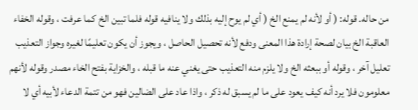من حاله. قوله: ( أو لأنه لم يمنع الخ ( أي لم يوح إليه بذلك ولا ينافيه قوله فلما تبين الخ كما عرفت ، وقوله الخفاء العاقبة الخ بيان لصحة إرادة هذا المعنى ودفع لأنه تحصيل الحاصل ، ويجوز أن يكون تعليمًا لغيره وجواز التعذيب تعليل آخر ، وقوله أو ببعثه الخ ولا يلزم منه التعذيب حتى يغني عنه ما قبله ، والخزاية بفتح الخاء مصدر وقوله لأنهم معلومون فلا يرد أنه كيف يعود على ما لم يسبق له ذكر ، واذا عاد على الضالين فهو من تتمة الدعاء لأبيه أي لا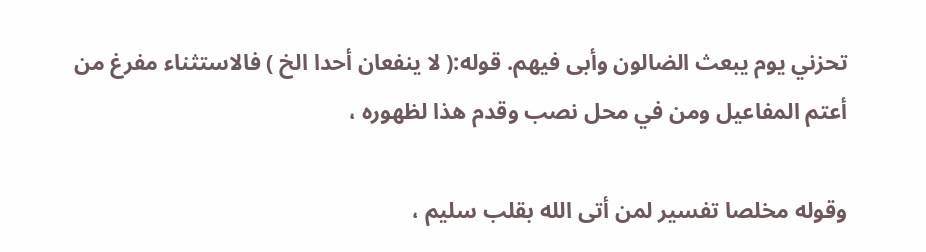تحزني يوم يبعث الضالون وأبى فيهم. قوله:( لا ينفعان أحدا الخ ) فالاستثناء مفرغ من أعتم المفاعيل ومن في محل نصب وقدم هذا لظهوره ،

وقوله مخلصا تفسير لمن أتى الله بقلب سليم ،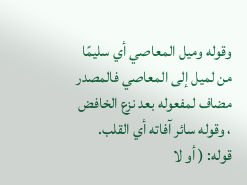وقوله وميل المعاصي أي سليمًا من لميل إلى المعاصي فالمصدر مضاف لمفعوله بعد نزع الخافض ، وقوله سائر آفاته أي القلب. قوله: ( أو لا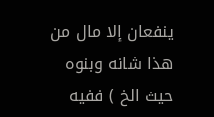ينفعان إلا مال من هذا شانه وبنوه حيث الخ ) ففيه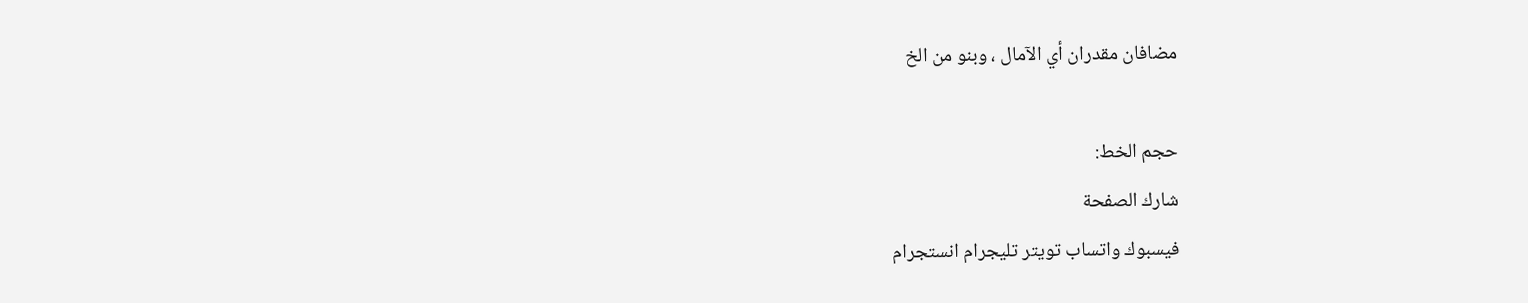مضافان مقدران أي الآمال ، وبنو من الخ

حجم الخط:
شارك الصفحة
فيسبوك واتساب تويتر تليجرام انستجرام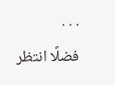. . .
فضلًا انتظر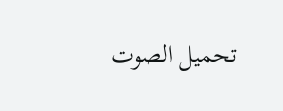تحميل الصوت